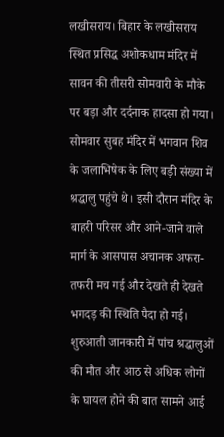लखीसराय। बिहार के लखीसराय स्थित प्रसिद्ध अशोकधाम मंदिर में सावन की तीसरी सोमवारी के मौके पर बड़ा और दर्दनाक हादसा हो गया। सोमवार सुबह मंदिर में भगवान शिव के जलाभिषेक के लिए बड़ी संख्या में श्रद्धालु पहुंचे थे। इसी दौरान मंदिर के बाहरी परिसर और आने-जाने वाले मार्ग के आसपास अचानक अफरा-तफरी मच गई और देखते ही देखते भगदड़ की स्थिति पैदा हो गई।
शुरुआती जानकारी में पांच श्रद्धालुओं की मौत और आठ से अधिक लोगों के घायल होने की बात सामने आई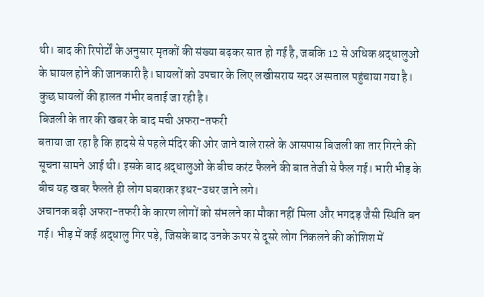थी। बाद की रिपोर्टों के अनुसार मृतकों की संख्या बढ़कर सात हो गई है, जबकि 12 से अधिक श्रद्धालुओं के घायल होने की जानकारी है। घायलों को उपचार के लिए लखीसराय सदर अस्पताल पहुंचाया गया है। कुछ घायलों की हालत गंभीर बताई जा रही है।
बिजली के तार की खबर के बाद मची अफरा-तफरी
बताया जा रहा है कि हादसे से पहले मंदिर की ओर जाने वाले रास्ते के आसपास बिजली का तार गिरने की सूचना सामने आई थी। इसके बाद श्रद्धालुओं के बीच करंट फैलने की बात तेजी से फैल गई। भारी भीड़ के बीच यह खबर फैलते ही लोग घबराकर इधर-उधर जाने लगे।
अचानक बढ़ी अफरा-तफरी के कारण लोगों को संभलने का मौका नहीं मिला और भगदड़ जैसी स्थिति बन गई। भीड़ में कई श्रद्धालु गिर पड़े, जिसके बाद उनके ऊपर से दूसरे लोग निकलने की कोशिश में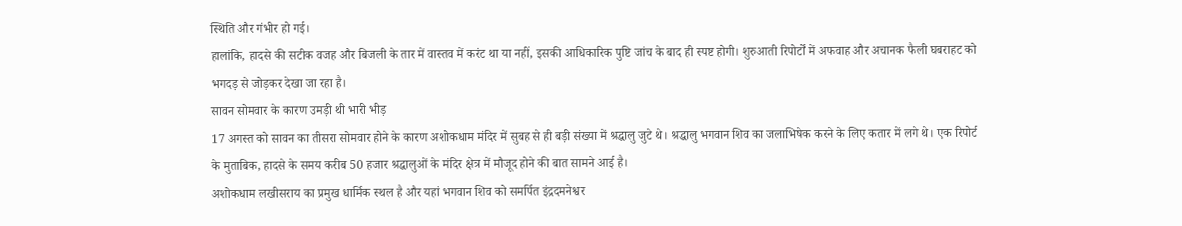स्थिति और गंभीर हो गई।
हालांकि, हादसे की सटीक वजह और बिजली के तार में वास्तव में करंट था या नहीं, इसकी आधिकारिक पुष्टि जांच के बाद ही स्पष्ट होगी। शुरुआती रिपोर्टों में अफवाह और अचानक फैली घबराहट को भगदड़ से जोड़कर देखा जा रहा है।
सावन सोमवार के कारण उमड़ी थी भारी भीड़
17 अगस्त को सावन का तीसरा सोमवार होने के कारण अशोकधाम मंदिर में सुबह से ही बड़ी संख्या में श्रद्धालु जुटे थे। श्रद्धालु भगवान शिव का जलाभिषेक करने के लिए कतार में लगे थे। एक रिपोर्ट के मुताबिक, हादसे के समय करीब 50 हजार श्रद्धालुओं के मंदिर क्षेत्र में मौजूद होने की बात सामने आई है।
अशोकधाम लखीसराय का प्रमुख धार्मिक स्थल है और यहां भगवान शिव को समर्पित इंद्रदमनेश्वर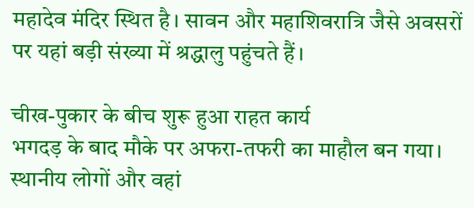महादेव मंदिर स्थित है। सावन और महाशिवरात्रि जैसे अवसरों पर यहां बड़ी संख्या में श्रद्धालु पहुंचते हैं।

चीख-पुकार के बीच शुरू हुआ राहत कार्य
भगदड़ के बाद मौके पर अफरा-तफरी का माहौल बन गया। स्थानीय लोगों और वहां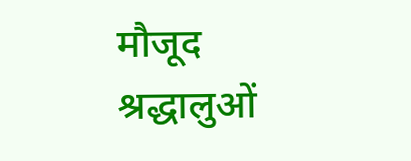मौजूद श्रद्धालुओं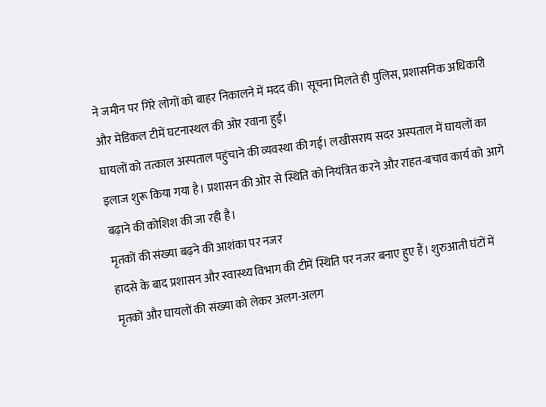ने जमीन पर गिरे लोगों को बाहर निकालने में मदद की। सूचना मिलते ही पुलिस, प्रशासनिक अधिकारी और मेडिकल टीमें घटनास्थल की ओर रवाना हुईं।
घायलों को तत्काल अस्पताल पहुंचाने की व्यवस्था की गई। लखीसराय सदर अस्पताल में घायलों का इलाज शुरू किया गया है। प्रशासन की ओर से स्थिति को नियंत्रित करने और राहत-बचाव कार्य को आगे बढ़ाने की कोशिश की जा रही है।
मृतकों की संख्या बढ़ने की आशंका पर नजर
हादसे के बाद प्रशासन और स्वास्थ्य विभाग की टीमें स्थिति पर नजर बनाए हुए हैं। शुरुआती घंटों में मृतकों और घायलों की संख्या को लेकर अलग-अलग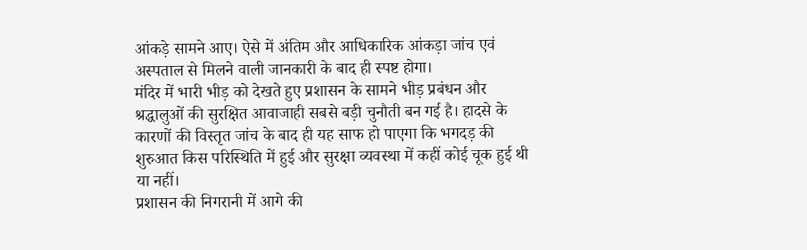आंकड़े सामने आए। ऐसे में अंतिम और आधिकारिक आंकड़ा जांच एवं अस्पताल से मिलने वाली जानकारी के बाद ही स्पष्ट होगा।
मंदिर में भारी भीड़ को देखते हुए प्रशासन के सामने भीड़ प्रबंधन और श्रद्धालुओं की सुरक्षित आवाजाही सबसे बड़ी चुनौती बन गई है। हादसे के कारणों की विस्तृत जांच के बाद ही यह साफ हो पाएगा कि भगदड़ की शुरुआत किस परिस्थिति में हुई और सुरक्षा व्यवस्था में कहीं कोई चूक हुई थी या नहीं।
प्रशासन की निगरानी में आगे की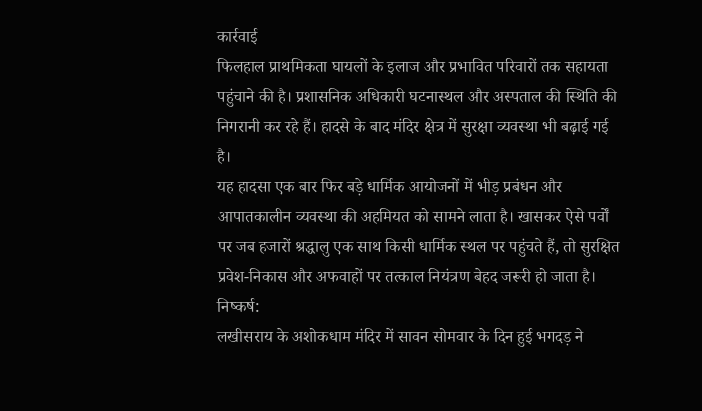कार्रवाई
फिलहाल प्राथमिकता घायलों के इलाज और प्रभावित परिवारों तक सहायता पहुंचाने की है। प्रशासनिक अधिकारी घटनास्थल और अस्पताल की स्थिति की निगरानी कर रहे हैं। हादसे के बाद मंदिर क्षेत्र में सुरक्षा व्यवस्था भी बढ़ाई गई है।
यह हादसा एक बार फिर बड़े धार्मिक आयोजनों में भीड़ प्रबंधन और आपातकालीन व्यवस्था की अहमियत को सामने लाता है। खासकर ऐसे पर्वों पर जब हजारों श्रद्धालु एक साथ किसी धार्मिक स्थल पर पहुंचते हैं, तो सुरक्षित प्रवेश-निकास और अफवाहों पर तत्काल नियंत्रण बेहद जरूरी हो जाता है।
निष्कर्ष:
लखीसराय के अशोकधाम मंदिर में सावन सोमवार के दिन हुई भगदड़ ने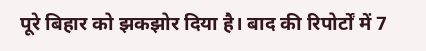पूरे बिहार को झकझोर दिया है। बाद की रिपोर्टों में 7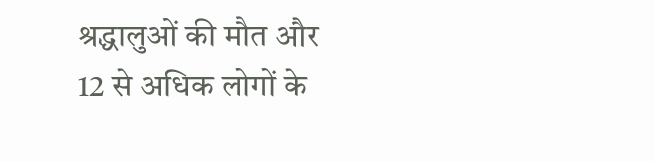श्रद्धालुओं की मौत और 12 से अधिक लोगों के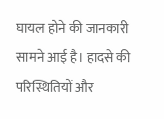घायल होने की जानकारी सामने आई है। हादसे की परिस्थितियों और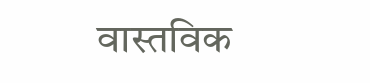वास्तविक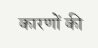कारणों की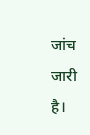जांच जारी है।